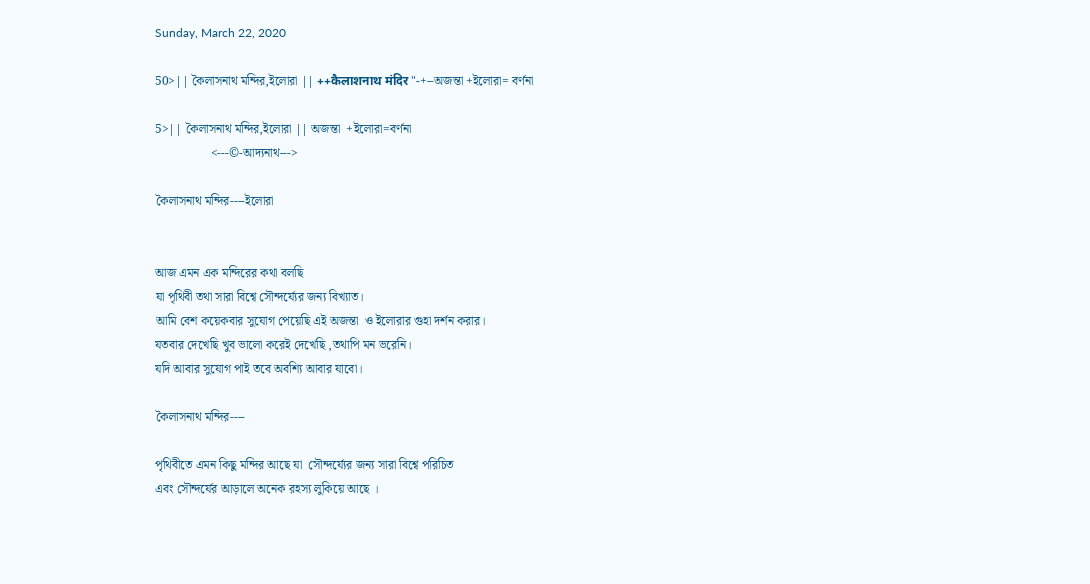Sunday, March 22, 2020

50>|| কৈলাসনাথ মন্দির,ইলোরা || ++कैलाशनाथ मंदिर "-+--অজন্তা +ইলোরা= বর্ণনা

5>|| কৈলাসনাথ মন্দির,ইলোরা || অজন্তা  +ইলোরা=বর্ণনা
                  <---©-আদ্যনাথ--->

কৈলাসনাথ মন্দির----ইলোরা


আজ এমন এক মন্দিরের কথা বলছি
যা পৃথিবী তথা সারা বিশ্বে সৌন্দর্য্যের জন্য বিখ্যাত।
আমি বেশ কয়েকবার সুযোগ পেয়েছি এই অজন্তা  ও ইলোরার গুহা দর্শন করার।
যতবার দেখেছি খুব ভালো করেই দেখেছি ,তথাপি মন ভরেনি।
যদি আবার সুযোগ পাই তবে অবশ্যি আবার যাবো।

কৈলাসনাথ মন্দির----

পৃথিবীতে এমন কিছু মন্দির আছে যা  সৌন্দর্য্যের জন্য সারা বিশ্বে পরিচিত
এবং সৌন্দর্যের আড়ালে অনেক রহস্য লুকিয়ে আছে ।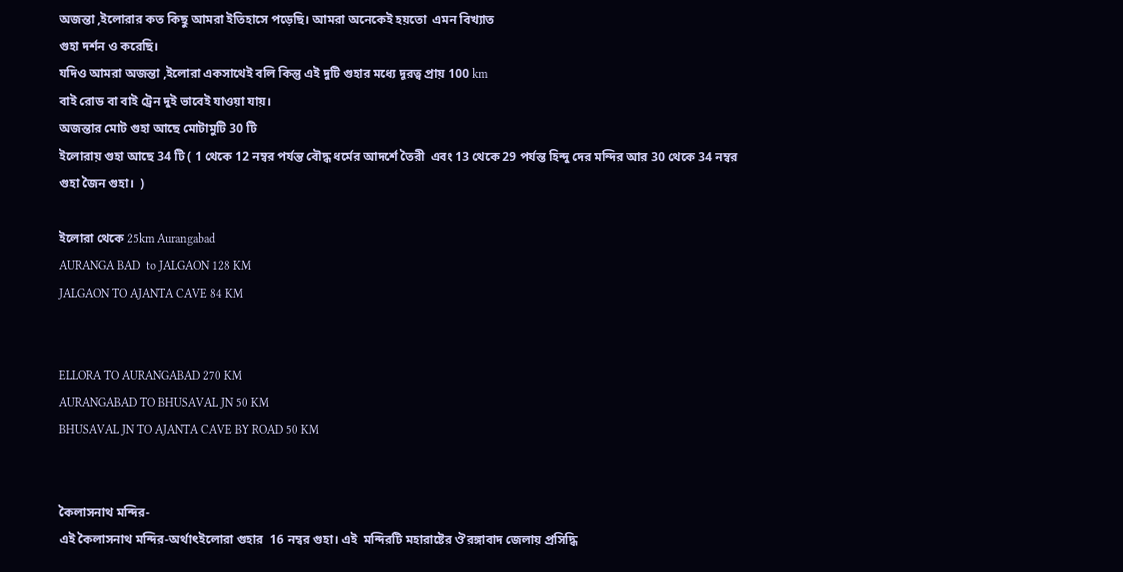অজন্তা ,ইলোরার কত কিছু আমরা ইতিহাসে পড়েছি। আমরা অনেকেই হয়তো  এমন বিখ্যাত
গুহা দর্শন ও করেছি।
যদিও আমরা অজন্তা ,ইলোরা একসাথেই বলি কিন্তু এই দুটি গুহার মধ্যে দূরত্ব প্রায় 100 km
বাই রোড বা বাই ট্রেন দুই ভাবেই যাওয়া যায়।
অজন্তার মোট গুহা আছে মোটামুটি 30 টি
ইলোরায় গুহা আছে 34 টি ( 1 থেকে 12 নম্বর পর্যন্ত বৌদ্ধ ধর্মের আদর্শে তৈরী  এবং 13 থেকে 29 পর্যন্ত হিন্দু দের মন্দির আর 30 থেকে 34 নম্বর গুহা জৈন গুহা।  )

ইলোরা থেকে 25km Aurangabad
AURANGA BAD  to JALGAON 128 KM
JALGAON TO AJANTA CAVE 84 KM


ELLORA TO AURANGABAD 270 KM
AURANGABAD TO BHUSAVAL JN 50 KM
BHUSAVAL JN TO AJANTA CAVE BY ROAD 50 KM


কৈলাসনাথ মন্দির-
এই কৈলাসনাথ মন্দির-অর্থাৎইলোরা গুহার  16 নম্বর গুহা। এই  মন্দিরটি মহারাষ্টের ঔরঙ্গাবাদ জেলায় প্রসিদ্ধি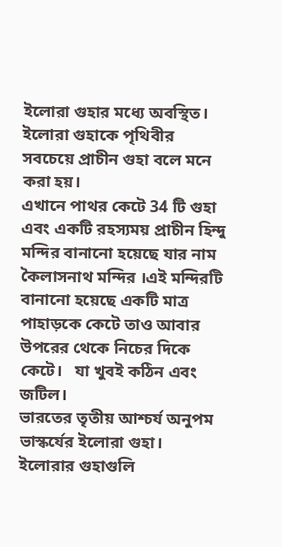ইলোরা গুহার মধ্যে অবস্থিত। ইলোরা গুহাকে পৃথিবীর সবচেয়ে প্রাচীন গুহা বলে মনে করা হয়।
এখানে পাথর কেটে 34 টি গুহা এবং একটি রহস্যময় প্রাচীন হিন্দু মন্দির বানানো হয়েছে যার নাম কৈলাসনাথ মন্দির ।এই মন্দিরটি বানানো হয়েছে একটি মাত্র পাহাড়কে কেটে তাও আবার উপরের থেকে নিচের দিকে কেটে।   যা খুবই কঠিন এবং জটিল।
ভারতের তৃতীয় আশ্চর্য অনুপম ভাস্কর্যের ইলোরা গুহা।
ইলোরার গুহাগুলি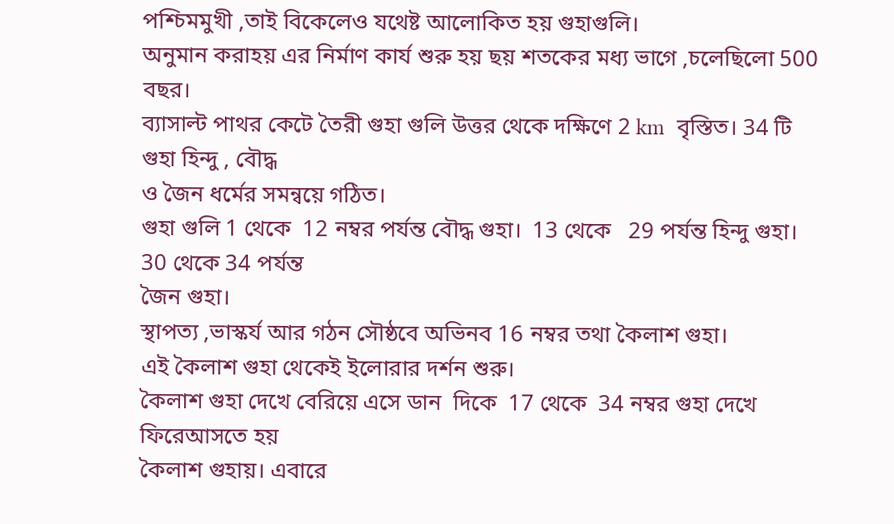পশ্চিমমুখী ,তাই বিকেলেও যথেষ্ট আলোকিত হয় গুহাগুলি।
অনুমান করাহয় এর নির্মাণ কার্য শুরু হয় ছয় শতকের মধ্য ভাগে ,চলেছিলো 500 বছর।
ব্যাসাল্ট পাথর কেটে তৈরী গুহা গুলি উত্তর থেকে দক্ষিণে 2 km  বৃস্তিত। 34 টি গুহা হিন্দু , বৌদ্ধ
ও জৈন ধর্মের সমন্বয়ে গঠিত।
গুহা গুলি 1 থেকে  12 নম্বর পর্যন্ত বৌদ্ধ গুহা।  13 থেকে   29 পর্যন্ত হিন্দু গুহা।  30 থেকে 34 পর্যন্ত
জৈন গুহা।
স্থাপত্য ,ভাস্কর্য আর গঠন সৌষ্ঠবে অভিনব 16 নম্বর তথা কৈলাশ গুহা।
এই কৈলাশ গুহা থেকেই ইলোরার দর্শন শুরু।
কৈলাশ গুহা দেখে বেরিয়ে এসে ডান  দিকে  17 থেকে  34 নম্বর গুহা দেখে ফিরেআসতে হয়
কৈলাশ গুহায়। এবারে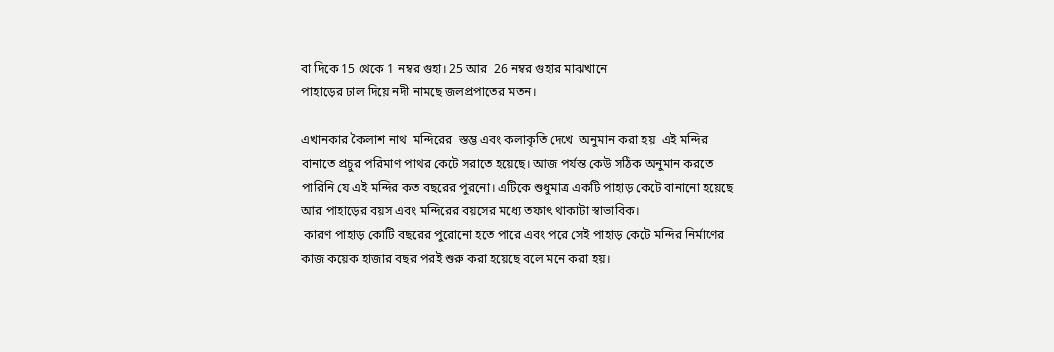বা দিকে 15 থেকে 1 নম্বর গুহা। 25 আর  26 নম্বর গুহার মাঝখানে
পাহাড়ের ঢাল দিয়ে নদী নামছে জলপ্রপাতের মতন।

এখানকার কৈলাশ নাথ  মন্দিরের  স্তম্ভ এবং কলাকৃতি দেখে  অনুমান করা হয়  এই মন্দির  বানাতে প্রচুর পরিমাণ পাথর কেটে সরাতে হয়েছে। আজ পর্যন্ত কেউ সঠিক অনুমান করতে পারিনি যে এই মন্দির কত বছরের পুরনো। এটিকে শুধুমাত্র একটি পাহাড় কেটে বানানো হয়েছে আর পাহাড়ের বয়স এবং মন্দিরের বয়সের মধ্যে তফাৎ থাকাটা স্বাভাবিক।
 কারণ পাহাড় কোটি বছরের পুরোনো হতে পারে এবং পরে সেই পাহাড় কেটে মন্দির নির্মাণের কাজ কয়েক হাজার বছর পরই শুরু করা হয়েছে বলে মনে করা হয়।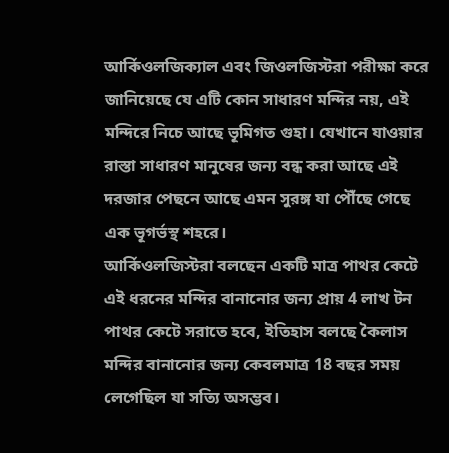আর্কিওলজিক্যাল এবং জিওলজিস্টরা পরীক্ষা করে জানিয়েছে যে এটি কোন সাধারণ মন্দির নয়, এই মন্দিরে নিচে আছে ভূমিগত গুহা। যেখানে যাওয়ার রাস্তা সাধারণ মানুষের জন্য বন্ধ করা আছে এই দরজার পেছনে আছে এমন সুরঙ্গ যা পৌঁছে গেছে  এক ভূগর্ভস্থ শহরে।
আর্কিওলজিস্টরা বলছেন একটি মাত্র পাথর কেটে এই ধরনের মন্দির বানানোর জন্য প্রায় 4 লাখ টন পাথর কেটে সরাতে হবে, ইতিহাস বলছে কৈলাস মন্দির বানানোর জন্য কেবলমাত্র 18 বছর সময় লেগেছিল যা সত্যি অসম্ভব।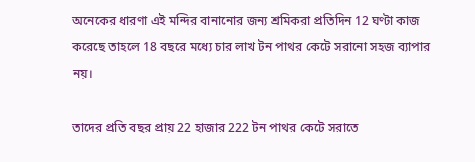অনেকের ধারণা এই মন্দির বানানোর জন্য শ্রমিকরা প্রতিদিন 12 ঘণ্টা কাজ করেছে তাহলে 18 বছরে মধ্যে চার লাখ টন পাথর কেটে সরানো সহজ ব্যাপার নয়।

তাদের প্রতি বছর প্রায় 22 হাজার 222 টন পাথর কেটে সরাতে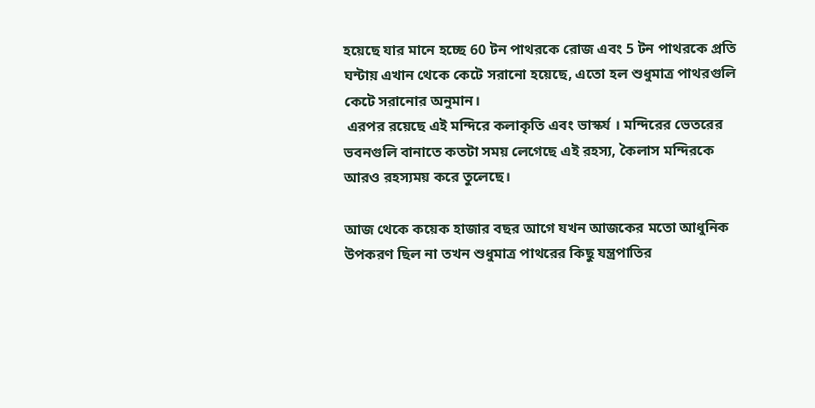হয়েছে যার মানে হচ্ছে 60 টন পাথরকে রোজ এবং 5 টন পাথরকে প্রতি ঘন্টায় এখান থেকে কেটে সরানো হয়েছে, এতো হল শুধুমাত্র পাথরগুলি কেটে সরানোর অনুমান।
 এরপর রয়েছে এই মন্দিরে কলাকৃতি এবং ভাস্কর্য । মন্দিরের ভেতরের ভবনগুলি বানাতে কতটা সময় লেগেছে এই রহস্য, কৈলাস মন্দিরকে আরও রহস্যময় করে তুলেছে।

আজ থেকে কয়েক হাজার বছর আগে যখন আজকের মতো আধুনিক উপকরণ ছিল না তখন শুধুমাত্র পাথরের কিছু যন্ত্রপাতির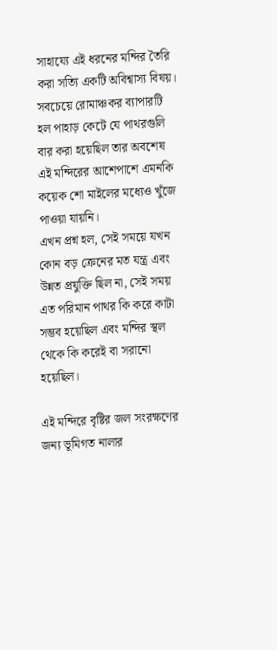সাহায্যে এই ধরনের মন্দির তৈরি করা সত্যি একটি অবিশ্বাস্য বিষয়।
সবচেয়ে রোমাঞ্চকর ব্যাপারটি হল পাহাড় কেটে যে পাথরগুলি বার করা হয়েছিল তার অবশেষ এই মন্দিরের আশেপাশে এমনকি কয়েক শো মাইলের মধ্যেও খুঁজে পাওয়া যায়নি।
এখন প্রশ্ন হল, সেই সময়ে যখন কোন বড় ক্রেনের মত যন্ত্র এবং উন্নত প্রযুক্তি ছিল না, সেই সময় এত পরিমান পাথর কি করে কাটা সম্ভব হয়েছিল এবং মন্দির স্থল থেকে কি করেই বা সরানো হয়েছিল।

এই মন্দিরে বৃষ্টির জল সংরক্ষণের জন্য ভূমিগত নালার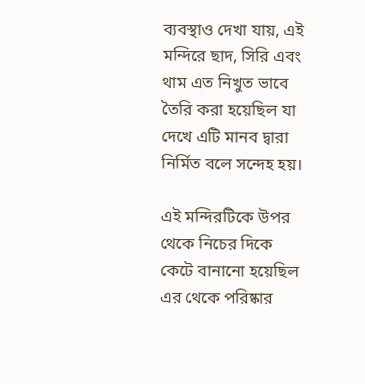ব্যবস্থাও দেখা যায়, এই মন্দিরে ছাদ, সিরি এবং থাম এত নিখুত ভাবে তৈরি করা হয়েছিল যা দেখে এটি মানব দ্বারা নির্মিত বলে সন্দেহ হয়।

এই মন্দিরটিকে উপর থেকে নিচের দিকে কেটে বানানো হয়েছিল এর থেকে পরিষ্কার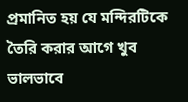প্রমানিত হয় যে মন্দিরটিকে তৈরি করার আগে খুব ভালভাবে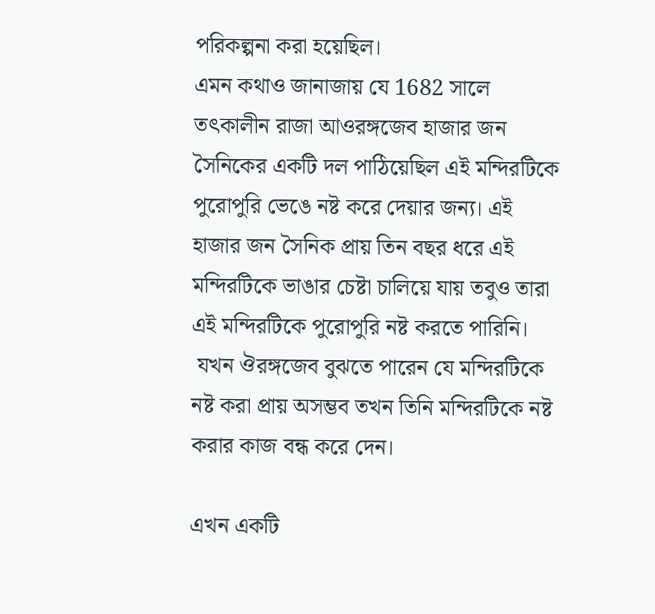পরিকল্পনা করা হয়েছিল।
এমন কথাও জানাজায় যে 1682 সালে তৎকালীন রাজা আওরঙ্গজেব হাজার জন সৈনিকের একটি দল পাঠিয়েছিল এই মন্দিরটিকে পুরোপুরি ভেঙে নষ্ট করে দেয়ার জন্য। এই হাজার জন সৈনিক প্রায় তিন বছর ধরে এই মন্দিরটিকে ভাঙার চেষ্টা চালিয়ে যায় তবুও তারা এই মন্দিরটিকে পুরোপুরি নষ্ট করতে পারিনি।
 যখন ঔরঙ্গজেব বুঝতে পারেন যে মন্দিরটিকে নষ্ট করা প্রায় অসম্ভব তখন তিনি মন্দিরটিকে নষ্ট করার কাজ বন্ধ করে দেন।

এখন একটি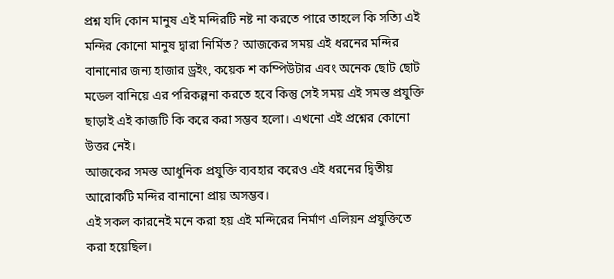প্রশ্ন যদি কোন মানুষ এই মন্দিরটি নষ্ট না করতে পারে তাহলে কি সত্যি এই মন্দির কোনো মানুষ দ্বারা নির্মিত? আজকের সময় এই ধরনের মন্দির বানানোর জন্য হাজার ড্রইং, কয়েক শ কম্পিউটার এবং অনেক ছোট ছোট মডেল বানিয়ে এর পরিকল্পনা করতে হবে কিন্তু সেই সময় এই সমস্ত প্রযুক্তি ছাড়াই এই কাজটি কি করে করা সম্ভব হলো। এখনো এই প্রশ্নের কোনো উত্তর নেই।
আজকের সমস্ত আধুনিক প্রযুক্তি ব্যবহার করেও এই ধরনের দ্বিতীয় আরোকটি মন্দির বানানো প্রায় অসম্ভব।
এই সকল কারনেই মনে করা হয় এই মন্দিরের নির্মাণ এলিয়ন প্রযুক্তিতে করা হয়েছিল।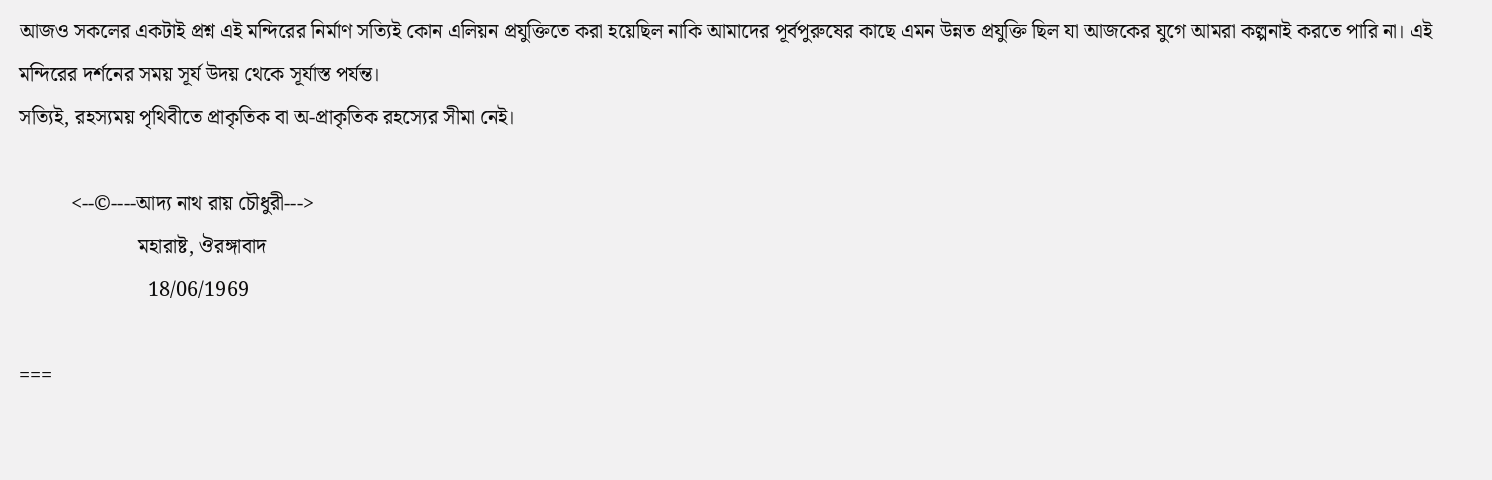আজও সকলের একটাই প্রশ্ন এই মন্দিরের নির্মাণ সত্যিই কোন এলিয়ন প্রযুক্তিতে করা হয়েছিল নাকি আমাদের পূর্বপুরুষের কাছে এমন উন্নত প্রযুক্তি ছিল যা আজকের যুগে আমরা কল্পনাই করতে পারি না। এই মন্দিরের দর্শনের সময় সূর্য উদয় থেকে সূর্যাস্ত পর্যন্ত।
সত্যিই, রহস্যময় পৃথিবীতে প্রাকৃতিক বা অ-প্রাকৃতিক রহস্যের সীমা নেই।

          <--©----আদ্য নাথ রায় চৌধুরী--->
                       মহারাষ্ট, ঔরঙ্গাবাদ
                         18/06/1969

===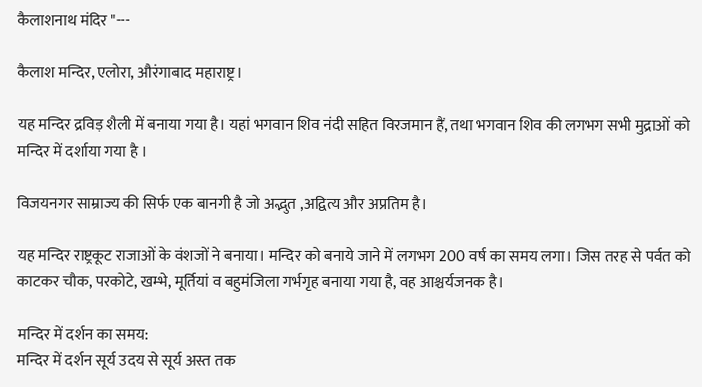कैलाशनाथ मंदिर "---

कैलाश मन्दिर, एलोरा, औरंगाबाद महाराष्ट्र।

यह मन्दिर द्रविड़ शैली में बनाया गया है। यहां भगवान शिव नंदी सहित विरजमान हैं, तथा भगवान शिव की लगभग सभी मुद्राओं को मन्दिर में दर्शाया गया है ।

विजयनगर साम्राज्य की सिर्फ एक बानगी है जो अद्भुत ,अद्वित्य और अप्रतिम है।

यह मन्दिर राष्ट्रकूट राजाओं के वंशजों ने बनाया। मन्दिर को बनाये जाने में लगभग 200 वर्ष का समय लगा। जिस तरह से पर्वत को काटकर चौक, परकोटे, खम्भे, मूर्तियां व बहुमंजिला गर्भगृह बनाया गया है, वह आश्चर्यजनक है।

मन्दिर में दर्शन का समय:
मन्दिर में दर्शन सूर्य उदय से सूर्य अस्त तक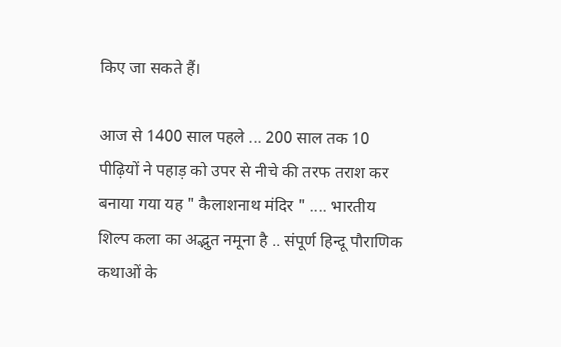किए जा सकते हैं।

आज से 1400 साल पहले ... 200 साल तक 10 पीढ़ियों ने पहाड़ को उपर से नीचे की तरफ तराश कर बनाया गया यह " कैलाशनाथ मंदिर " .... भारतीय शिल्प कला का अद्भुत नमूना है .. संपूर्ण हिन्दू पौराणिक कथाओं के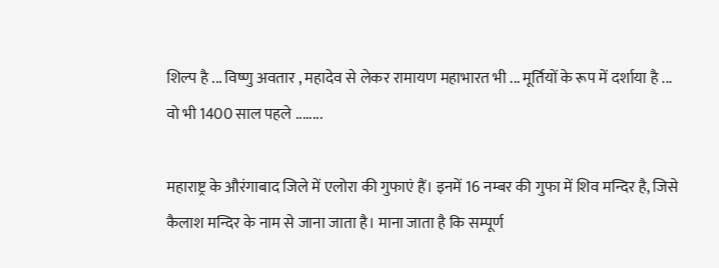शिल्प है ... विष्णु अवतार , महादेव से लेकर रामायण महाभारत भी ... मूर्तियों के रूप में दर्शाया है ...
वो भी 1400 साल पहले ........

महाराष्ट्र के औरंगाबाद जिले में एलोरा की गुफाएं हैं। इनमें 16 नम्बर की गुफा में शिव मन्दिर है, जिसे कैलाश मन्दिर के नाम से जाना जाता है। माना जाता है कि सम्पूर्ण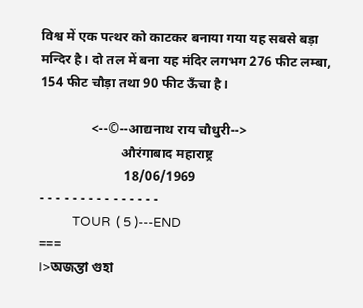विश्व में एक पत्थर को काटकर बनाया गया यह सबसे बड़ा मन्दिर है। दो तल में बना यह मंदिर लगभग 276 फीट लम्बा, 154 फीट चौड़ा तथा 90 फीट ऊँचा है।

               <--©--आद्यनाथ राय चौधुरी-->
                        औरंगाबाद महाराष्ट्र
                         18/06/1969
- - - - - - - - - - - - - - -
           TOUR  ( 5 )---END
===
I>অজন্তা গুহা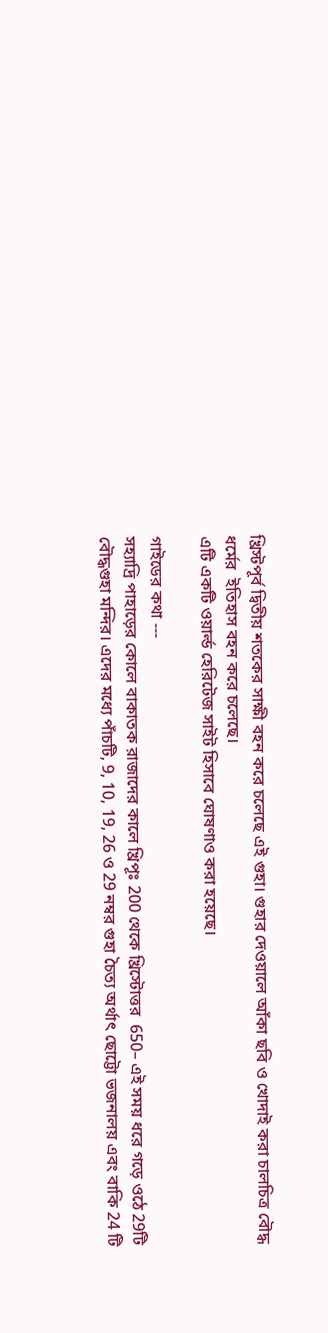খ্রিস্টপূর্ব দ্বিতীয় শতকের সাক্ষী বহন করে চলেছে এই গুহা। গুহার দেওয়ালে আঁকা ছবি ও খোদাই করা চালচিত্র বৌদ্ধ ধর্মের  ইতিহাস বহন করে চলেছে।
এটি একটি ওয়ার্ল্ড হেরিটেজ সাইট হিসাবে ঘোষণাও করা হয়েছে।

গাইডের কথা ---
সহ্যাদ্রি পাহাড়ের কোলে বাকাতক রাজাদের কালে খ্রিপূঃ 200 থেকে খ্রিস্টোত্তর  650– এই সময় ধরে গড়ে ওঠে 29টি বৌদ্ধগুহা মন্দির। এদের মধ্যে পাঁচটি, 9, 10, 19, 26 ও 29 নম্বর গুহা চৈত্য অর্থাৎ ছোট্টো ভজনালয় এবং বাকি 24 টি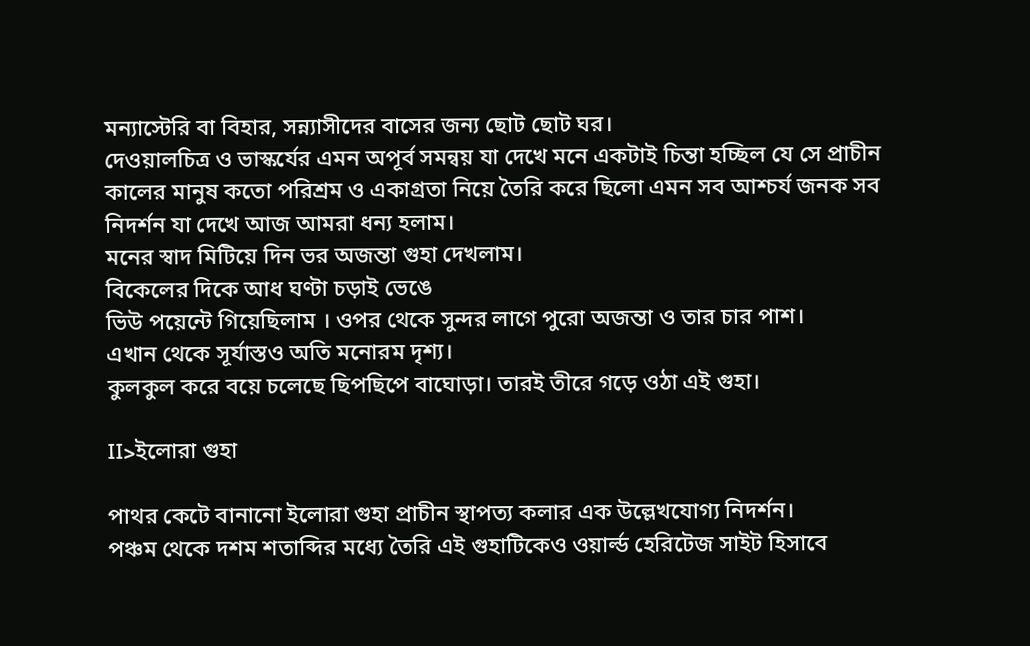মন্যাস্টেরি বা বিহার, সন্ন্যাসীদের বাসের জন্য ছোট ছোট ঘর।
দেওয়ালচিত্র ও ভাস্কর্যের এমন অপূর্ব সমন্বয় যা দেখে মনে একটাই চিন্তা হচ্ছিল যে সে প্রাচীন কালের মানুষ কতো পরিশ্রম ও একাগ্রতা নিয়ে তৈরি করে ছিলো এমন সব আশ্চর্য জনক সব নিদর্শন যা দেখে আজ আমরা ধন্য হলাম।
মনের স্বাদ মিটিয়ে দিন ভর অজন্তা গুহা দেখলাম।
বিকেলের দিকে আধ ঘণ্টা চড়াই ভেঙে
ভিউ পয়েন্টে গিয়েছিলাম । ওপর থেকে সুন্দর লাগে পুরো অজন্তা ও তার চার পাশ।
এখান থেকে সূর্যাস্তও অতি মনোরম দৃশ্য।
কুলকুল করে বয়ে চলেছে ছিপছিপে বাঘোড়া। তারই তীরে গড়ে ওঠা এই গুহা।

II>ইলোরা গুহা

পাথর কেটে বানানো ইলোরা গুহা প্রাচীন স্থাপত্য কলার এক উল্লেখযোগ্য নিদর্শন।
পঞ্চম থেকে দশম শতাব্দির মধ্যে তৈরি এই গুহাটিকেও ওয়ার্ল্ড হেরিটেজ সাইট হিসাবে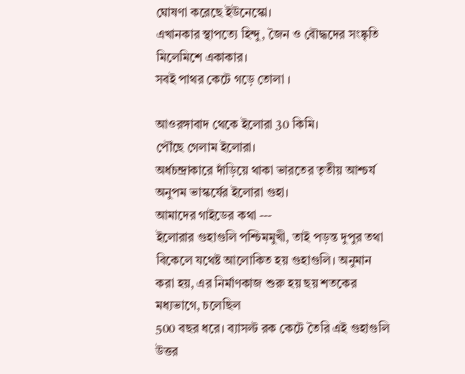ঘোষণা করেছে ইউনেস্কো।
এখানকার স্থাপত্যে হিন্দু, জৈন ও বৌদ্ধদের সংষ্কৃতি মিলেমিশে একাকার।
সবই পাথর কেটে গড়ে তোলা ।

আওরঙ্গাবাদ থেকে ইলোরা 30 কিমি।
পৌঁছে গেলাম ইলোরা।
অর্ধচন্দ্রাকারে দাঁড়িয়ে থাকা ভারতের তৃতীয় আশ্চর্য অনুপম ভাস্কর্যের ইলোরা গুহা।
আমাদের গাইডের কথা ---
ইলোরার গুহাগুলি পশ্চিমমুখী, তাই পড়ন্ত দুপুর তথা বিকেলে যথেষ্ট আলোকিত হয় গুহাগুলি। অনুমান করা হয়, এর নির্মাণকাজ শুরু হয় ছয় শতকের মধ্যভাগে, চলেছিল
500 বছর ধরে। ব্যাসল্ট রক কেটে তৈরি এই গুহাগুলি উত্তর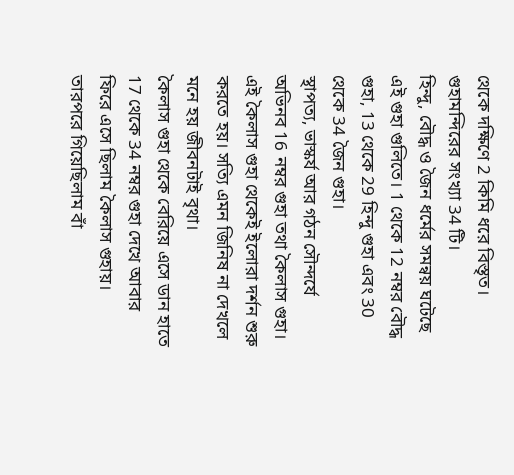থেকে দক্ষিণে 2 কিমি ধরে বিস্তৃত। গুহামন্দিরের সংখ্যা 34 টি।
হিন্দু, বৌদ্ধ ও জৈন ধর্মের সমন্বয় ঘটেছে এই গুহা গুলিতে। 1 থেকে 12 নম্বর বৌদ্ধ গুহা, 13 থেকে 29 হিন্দু গুহা এবং 30 থেকে 34 জৈন গুহা।
স্থাপত্য, ভাস্কর্য আর গঠন সৌন্দর্যে  অভিনব 16 নম্বর গুহা তথা কৈলাস গুহা।
এই কৈলাস গুহা থেকেই ইলোরা দর্শন শুরু করতে হয়। সত্যি এমন জিনিষ না দেখলে মনে হয় জীবনটাই বৃথা।
কৈলাস গুহা থেকে বেরিয়ে এসে ডান হাতে 17 থেকে 34 নম্বর গুহা দেখে আবার ফিরে এসে ছিলাম কৈলাস গুহায়।
তারপরে গিয়েছিলাম বাঁ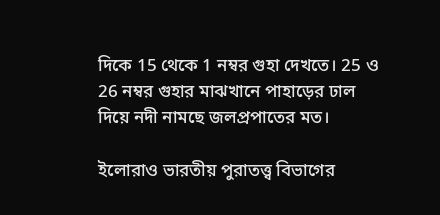দিকে 15 থেকে 1 নম্বর গুহা দেখতে। 25 ও 26 নম্বর গুহার মাঝখানে পাহাড়ের ঢাল দিয়ে নদী নামছে জলপ্রপাতের মত।

ইলোরাও ভারতীয় পুরাতত্ত্ব বিভাগের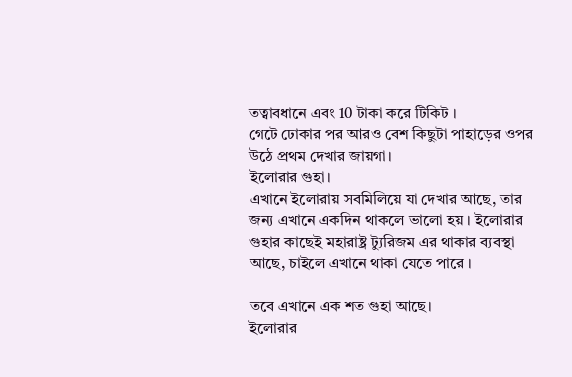তত্বাবধানে এবং 10 টাকা করে টিকিট ।
গেটে ঢোকার পর আরও বেশ কিছুটা পাহাড়ের ওপর উঠে প্রথম দেখার জায়গা।
ইলোরার গুহা।
এখানে ইলোরায় সবমিলিয়ে যা দেখার আছে, তার জন্য এখানে একদিন থাকলে ভালো হয় । ইলোরার গুহার কাছেই মহারাষ্ট্র ট্যুরিজম এর থাকার ব্যবস্থা আছে, চাইলে এখানে থাকা যেতে পারে ।

তবে এখানে এক শত গুহা আছে।
ইলোরার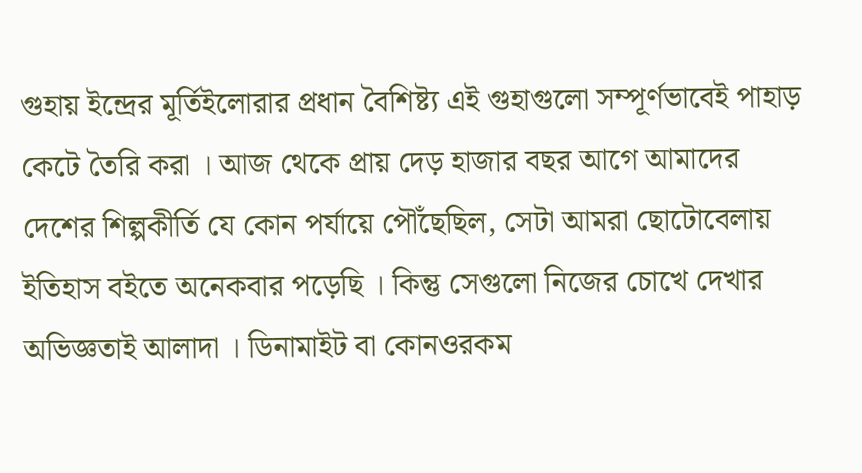গুহায় ইন্দ্রের মূর্তিইলোরার প্রধান বৈশিষ্ট্য এই গুহাগুলো সম্পূর্ণভাবেই পাহাড় কেটে তৈরি করা । আজ থেকে প্রায় দেড় হাজার বছর আগে আমাদের দেশের শিল্পকীর্তি যে কোন পর্যায়ে পৌঁছেছিল, সেটা আমরা ছোটোবেলায় ইতিহাস বইতে অনেকবার পড়েছি । কিন্তু সেগুলো নিজের চোখে দেখার অভিজ্ঞতাই আলাদা । ডিনামাইট বা কোনওরকম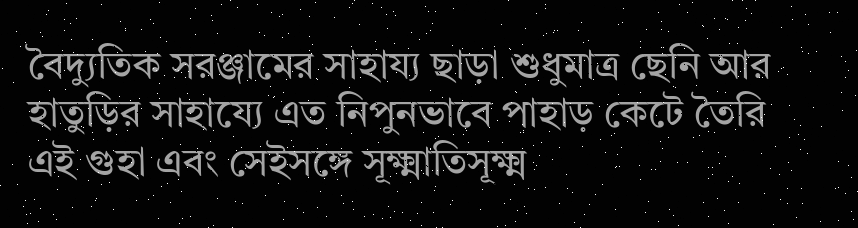বৈদ্যুতিক সরঞ্জামের সাহায্য ছাড়া শুধুমাত্র ছেনি আর হাতুড়ির সাহায্যে এত নিপুনভাবে পাহাড় কেটে তৈরি এই গুহা এবং সেইসঙ্গে সূক্ষ্মাতিসূক্ষ্ম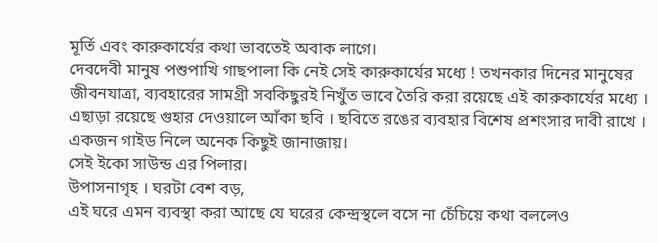মূর্তি এবং কারুকার্যের কথা ভাবতেই অবাক লাগে।
দেবদেবী মানুষ পশুপাখি গাছপালা কি নেই সেই কারুকার্যের মধ্যে ! তখনকার দিনের মানুষের জীবনযাত্রা, ব্যবহারের সামগ্রী সবকিছুরই নিখুঁত ভাবে তৈরি করা রয়েছে এই কারুকার্যের মধ্যে । এছাড়া রয়েছে গুহার দেওয়ালে আঁকা ছবি । ছবিতে রঙের ব্যবহার বিশেষ প্রশংসার দাবী রাখে ।
একজন গাইড নিলে অনেক কিছুই জানাজায়।
সেই ইকো সাউন্ড এর পিলার।
উপাসনাগৃহ । ঘরটা বেশ বড়,
এই ঘরে এমন ব্যবস্থা করা আছে যে ঘরের কেন্দ্রস্থলে বসে না চেঁচিয়ে কথা বললেও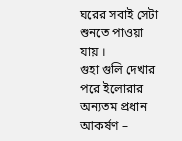ঘরের সবাই সেটা শুনতে পাওয়া যায় ।
গুহা গুলি দেখার পরে ইলোরার অন্যতম প্রধান আকর্ষণ –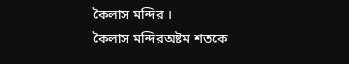কৈলাস মন্দির ।
কৈলাস মন্দিরঅষ্টম শতকে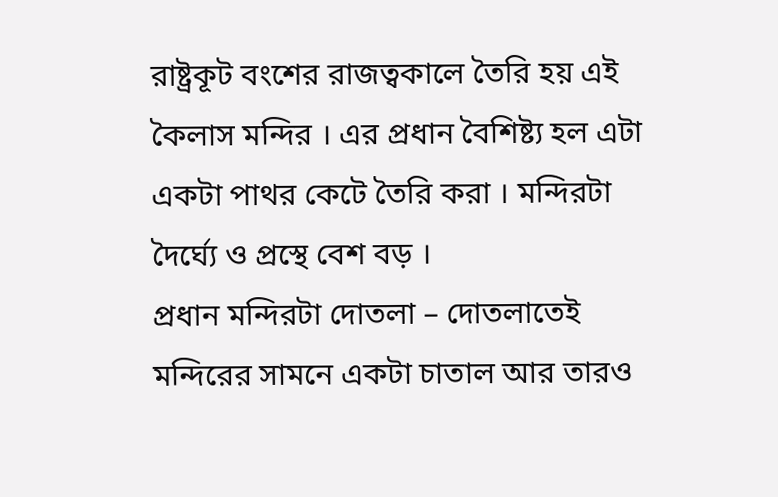রাষ্ট্রকূট বংশের রাজত্বকালে তৈরি হয় এই কৈলাস মন্দির । এর প্রধান বৈশিষ্ট্য হল এটা একটা পাথর কেটে তৈরি করা । মন্দিরটা দৈর্ঘ্যে ও প্রস্থে বেশ বড় ।
প্রধান মন্দিরটা দোতলা – দোতলাতেই মন্দিরের সামনে একটা চাতাল আর তারও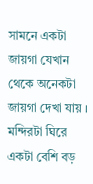সামনে একটা জায়গা যেখান থেকে অনেকটা জায়গা দেখা যায় । মন্দিরটা ঘিরে একটা বেশি বড়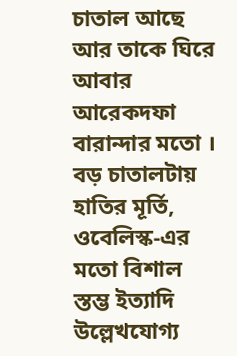চাতাল আছে আর তাকে ঘিরে আবার আরেকদফা বারান্দার মতো । বড় চাতালটায় হাতির মূর্তি, ওবেলিস্ক-এর মতো বিশাল স্তম্ভ ইত্যাদি উল্লেখযোগ্য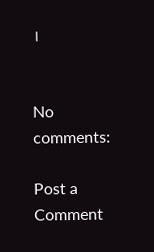।


No comments:

Post a Comment